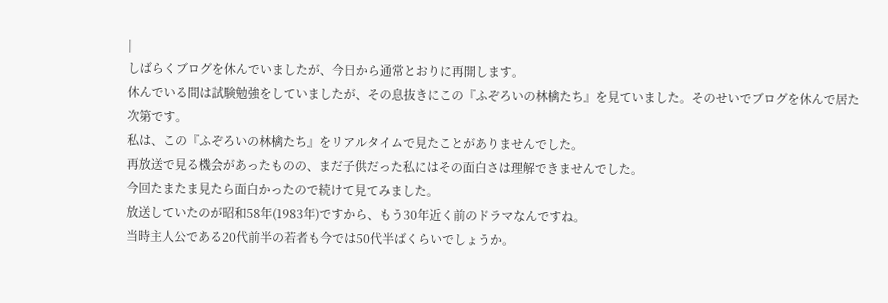|
しばらくブログを休んでいましたが、今日から通常とおりに再開します。
休んでいる間は試験勉強をしていましたが、その息抜きにこの『ふぞろいの林檎たち』を見ていました。そのせいでブログを休んで居た次第です。
私は、この『ふぞろいの林檎たち』をリアルタイムで見たことがありませんでした。
再放送で見る機会があったものの、まだ子供だった私にはその面白さは理解できませんでした。
今回たまたま見たら面白かったので続けて見てみました。
放送していたのが昭和58年(1983年)ですから、もう30年近く前のドラマなんですね。
当時主人公である20代前半の若者も今では50代半ばくらいでしょうか。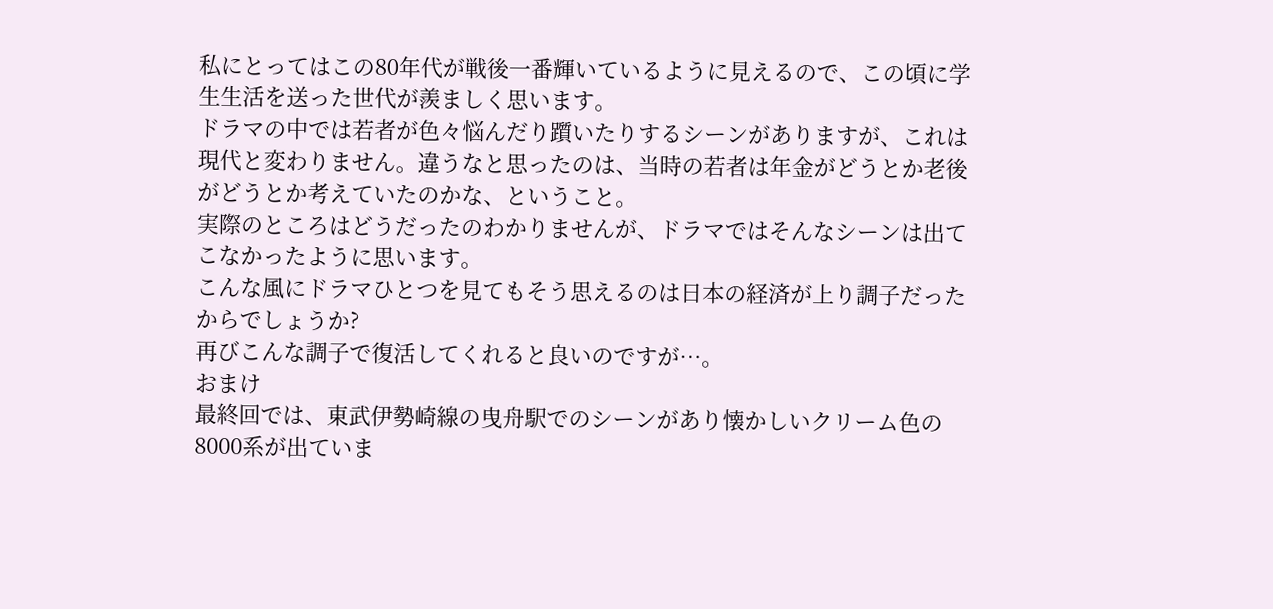私にとってはこの80年代が戦後一番輝いているように見えるので、この頃に学生生活を送った世代が羨ましく思います。
ドラマの中では若者が色々悩んだり躓いたりするシーンがありますが、これは現代と変わりません。違うなと思ったのは、当時の若者は年金がどうとか老後がどうとか考えていたのかな、ということ。
実際のところはどうだったのわかりませんが、ドラマではそんなシーンは出てこなかったように思います。
こんな風にドラマひとつを見てもそう思えるのは日本の経済が上り調子だったからでしょうか?
再びこんな調子で復活してくれると良いのですが…。
おまけ
最終回では、東武伊勢崎線の曳舟駅でのシーンがあり懐かしいクリーム色の8000系が出ていま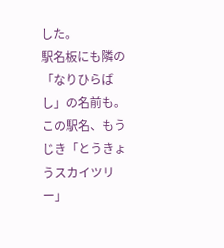した。
駅名板にも隣の「なりひらばし」の名前も。
この駅名、もうじき「とうきょうスカイツリー」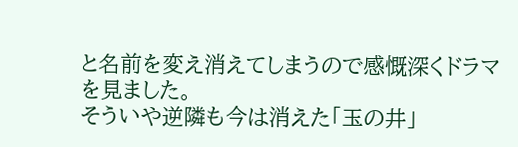と名前を変え消えてしまうので感慨深くドラマを見ました。
そういや逆隣も今は消えた「玉の井」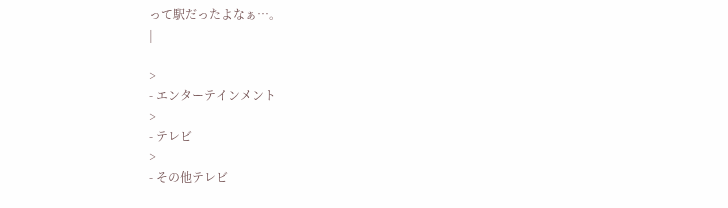って駅だったよなぁ…。
|

>
- エンターテインメント
>
- テレビ
>
- その他テレビ